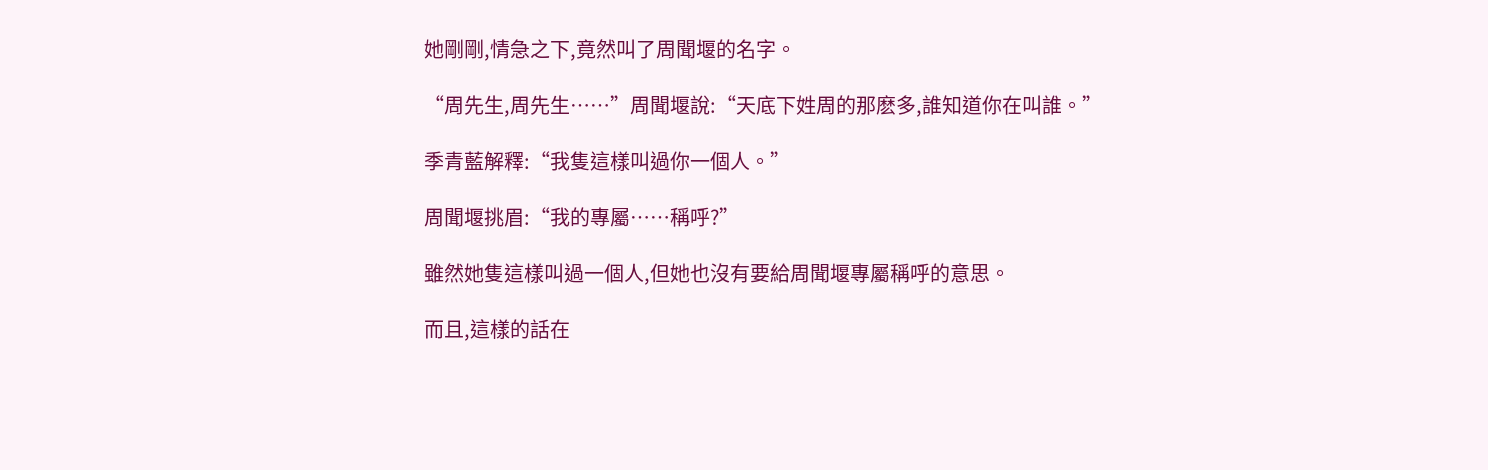她剛剛,情急之下,竟然叫了周聞堰的名字。

“周先生,周先生……”周聞堰說:“天底下姓周的那麽多,誰知道你在叫誰。”

季青藍解釋:“我隻這樣叫過你一個人。”

周聞堰挑眉:“我的專屬……稱呼?”

雖然她隻這樣叫過一個人,但她也沒有要給周聞堰專屬稱呼的意思。

而且,這樣的話在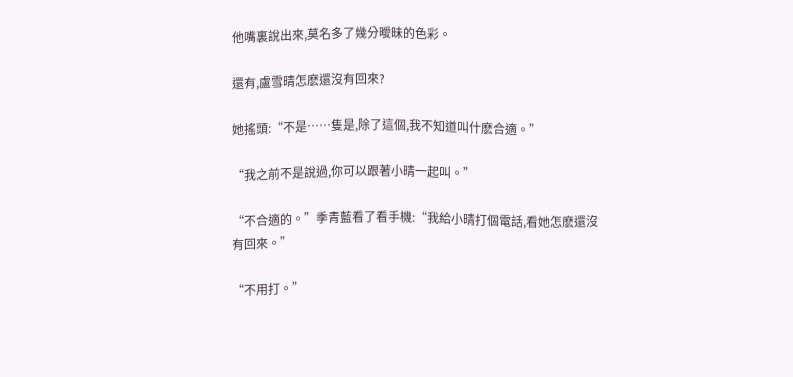他嘴裏說出來,莫名多了幾分曖昧的色彩。

還有,盧雪晴怎麽還沒有回來?

她搖頭:“不是……隻是,除了這個,我不知道叫什麽合適。”

“我之前不是說過,你可以跟著小晴一起叫。”

“不合適的。”季青藍看了看手機:“我給小晴打個電話,看她怎麽還沒有回來。”

“不用打。”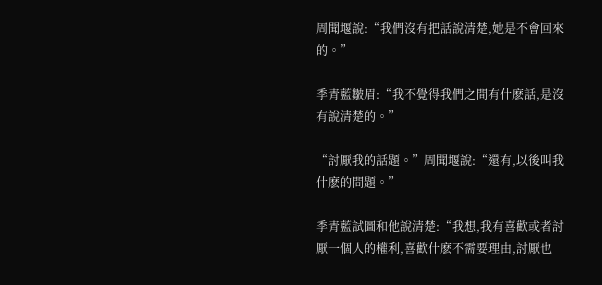周聞堰說:“我們沒有把話說清楚,她是不會回來的。”

季青藍皺眉:“我不覺得我們之間有什麽話,是沒有說清楚的。”

“討厭我的話題。”周聞堰說:“還有,以後叫我什麽的問題。”

季青藍試圖和他說清楚:“我想,我有喜歡或者討厭一個人的權利,喜歡什麽不需要理由,討厭也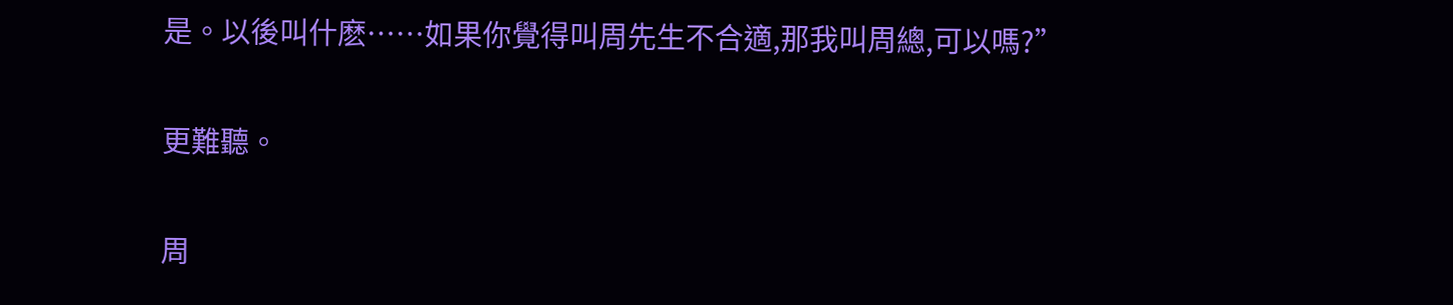是。以後叫什麽……如果你覺得叫周先生不合適,那我叫周總,可以嗎?”

更難聽。

周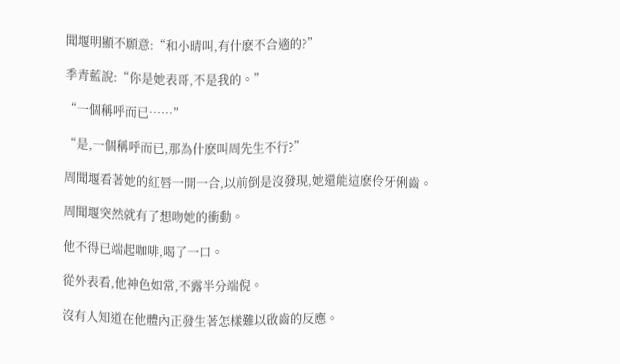聞堰明顯不願意:“和小晴叫,有什麽不合適的?”

季青藍說:“你是她表哥,不是我的。”

“一個稱呼而已……”

“是,一個稱呼而已,那為什麽叫周先生不行?”

周聞堰看著她的紅唇一開一合,以前倒是沒發現,她還能這麽伶牙俐齒。

周聞堰突然就有了想吻她的衝動。

他不得已端起咖啡,喝了一口。

從外表看,他神色如常,不露半分端倪。

沒有人知道在他體內正發生著怎樣難以啟齒的反應。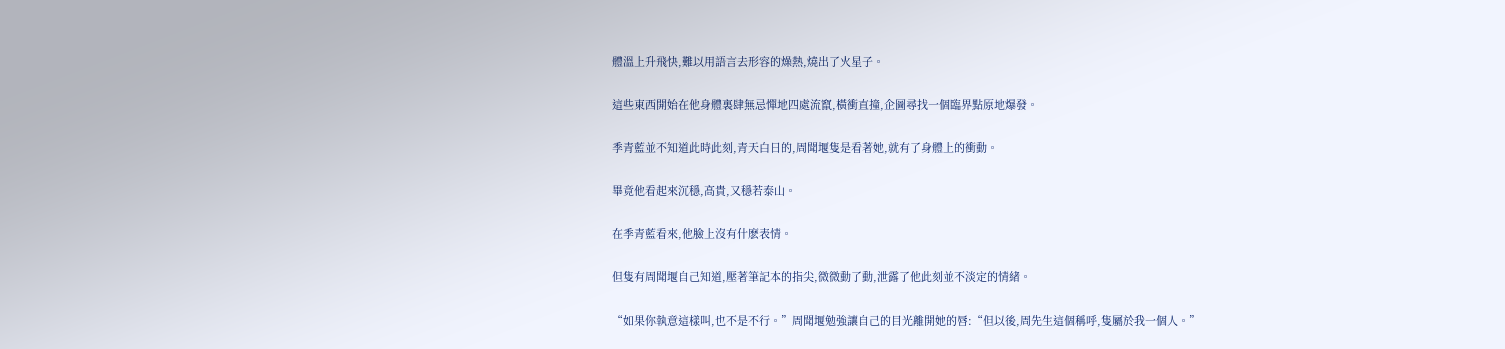體溫上升飛快,難以用語言去形容的燥熱,燒出了火星子。

這些東西開始在他身體裏肆無忌憚地四處流竄,橫衝直撞,企圖尋找一個臨界點原地爆發。

季青藍並不知道此時此刻,青天白日的,周聞堰隻是看著她,就有了身體上的衝動。

畢竟他看起來沉穩,高貴,又穩若泰山。

在季青藍看來,他臉上沒有什麽表情。

但隻有周聞堰自己知道,壓著筆記本的指尖,微微動了動,泄露了他此刻並不淡定的情緒。

“如果你執意這樣叫,也不是不行。”周聞堰勉強讓自己的目光離開她的唇:“但以後,周先生這個稱呼,隻屬於我一個人。”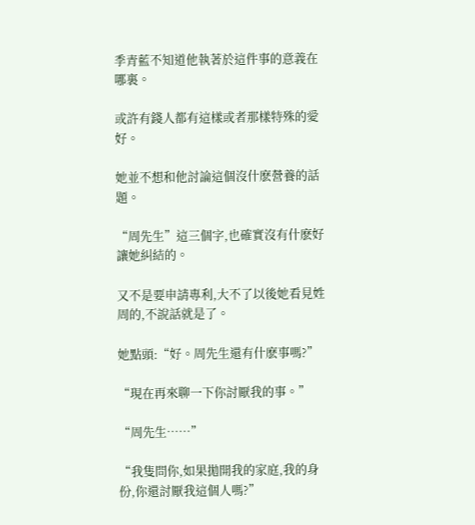季青藍不知道他執著於這件事的意義在哪裏。

或許有錢人都有這樣或者那樣特殊的愛好。

她並不想和他討論這個沒什麽營養的話題。

“周先生”這三個字,也確實沒有什麽好讓她糾結的。

又不是要申請專利,大不了以後她看見姓周的,不說話就是了。

她點頭:“好。周先生還有什麽事嗎?”

“現在再來聊一下你討厭我的事。”

“周先生……”

“我隻問你,如果拋開我的家庭,我的身份,你還討厭我這個人嗎?”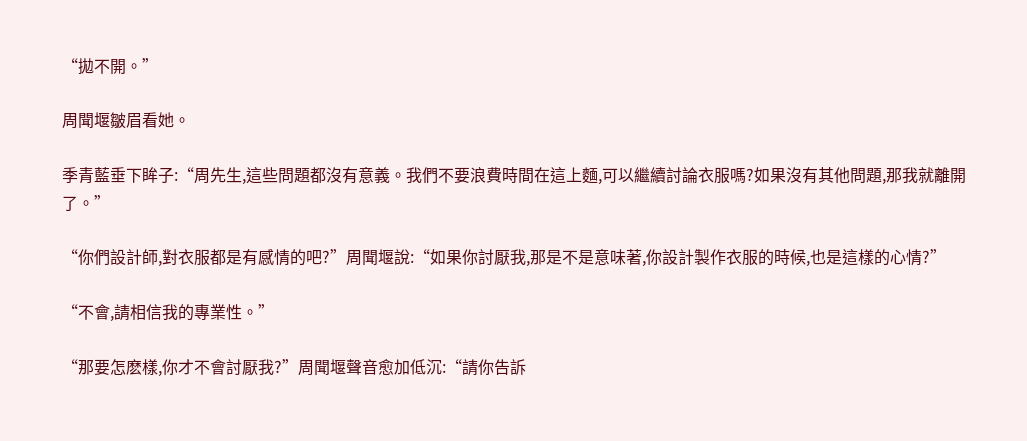“拋不開。”

周聞堰皺眉看她。

季青藍垂下眸子:“周先生,這些問題都沒有意義。我們不要浪費時間在這上麵,可以繼續討論衣服嗎?如果沒有其他問題,那我就離開了。”

“你們設計師,對衣服都是有感情的吧?”周聞堰說:“如果你討厭我,那是不是意味著,你設計製作衣服的時候,也是這樣的心情?”

“不會,請相信我的專業性。”

“那要怎麽樣,你才不會討厭我?”周聞堰聲音愈加低沉:“請你告訴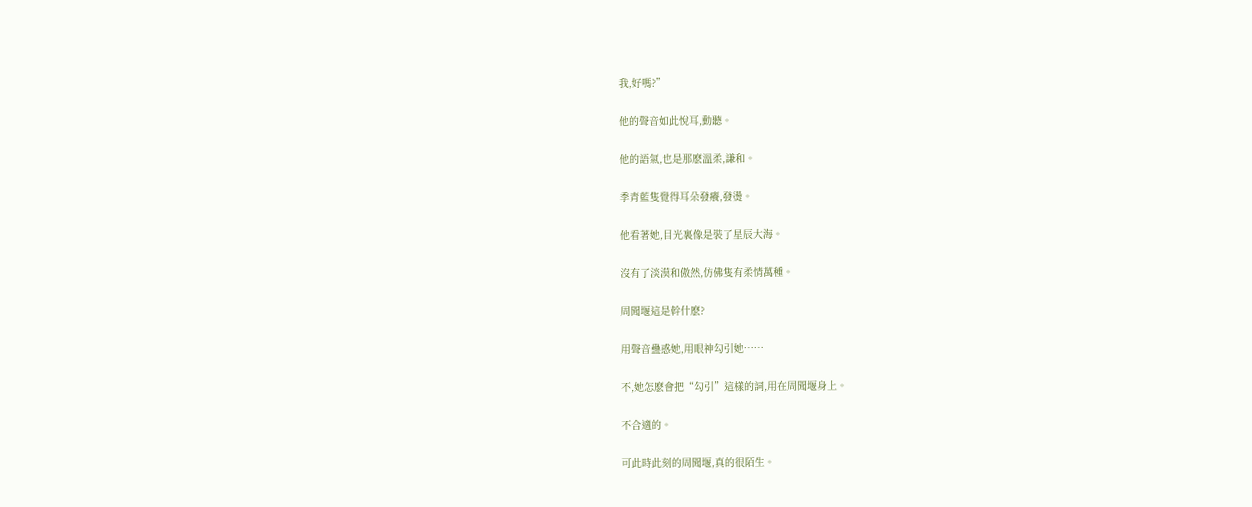我,好嗎?”

他的聲音如此悅耳,動聽。

他的語氣,也是那麽溫柔,謙和。

季青藍隻覺得耳朵發癢,發燙。

他看著她,目光裏像是裝了星辰大海。

沒有了淡漠和傲然,仿佛隻有柔情萬種。

周聞堰這是幹什麽?

用聲音蠱惑她,用眼神勾引她……

不,她怎麽會把“勾引”這樣的詞,用在周聞堰身上。

不合適的。

可此時此刻的周聞堰,真的很陌生。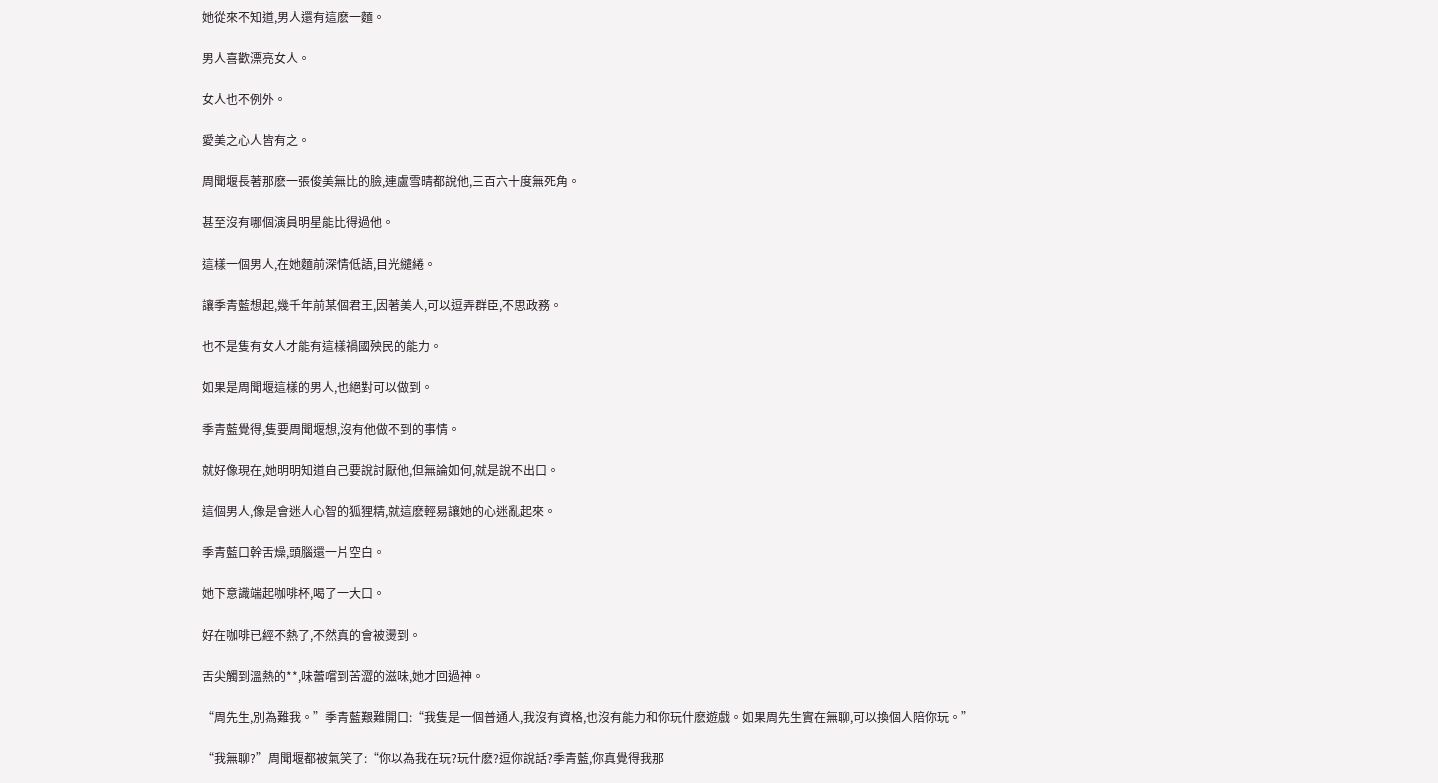她從來不知道,男人還有這麽一麵。

男人喜歡漂亮女人。

女人也不例外。

愛美之心人皆有之。

周聞堰長著那麽一張俊美無比的臉,連盧雪晴都說他,三百六十度無死角。

甚至沒有哪個演員明星能比得過他。

這樣一個男人,在她麵前深情低語,目光繾綣。

讓季青藍想起,幾千年前某個君王,因著美人,可以逗弄群臣,不思政務。

也不是隻有女人才能有這樣禍國殃民的能力。

如果是周聞堰這樣的男人,也絕對可以做到。

季青藍覺得,隻要周聞堰想,沒有他做不到的事情。

就好像現在,她明明知道自己要說討厭他,但無論如何,就是說不出口。

這個男人,像是會迷人心智的狐狸精,就這麽輕易讓她的心迷亂起來。

季青藍口幹舌燥,頭腦還一片空白。

她下意識端起咖啡杯,喝了一大口。

好在咖啡已經不熱了,不然真的會被燙到。

舌尖觸到溫熱的**,味蕾嚐到苦澀的滋味,她才回過神。

“周先生,別為難我。”季青藍艱難開口:“我隻是一個普通人,我沒有資格,也沒有能力和你玩什麽遊戲。如果周先生實在無聊,可以換個人陪你玩。”

“我無聊?”周聞堰都被氣笑了:“你以為我在玩?玩什麽?逗你說話?季青藍,你真覺得我那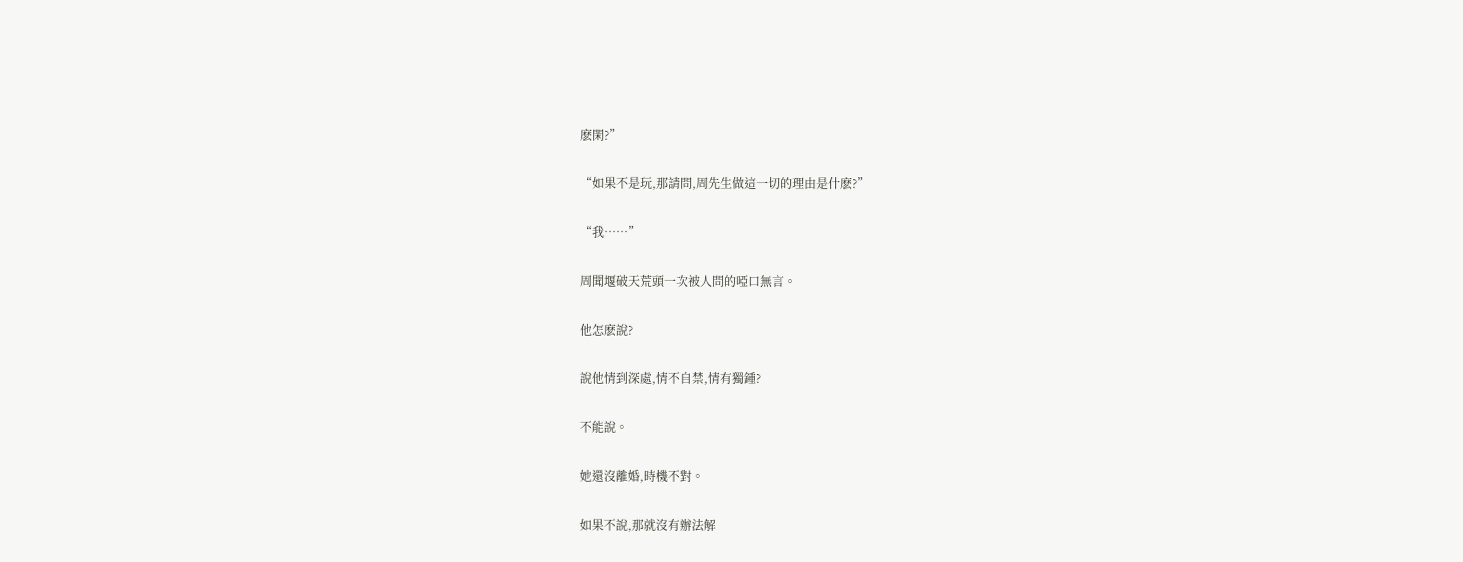麽閑?”

“如果不是玩,那請問,周先生做這一切的理由是什麽?”

“我……”

周聞堰破天荒頭一次被人問的啞口無言。

他怎麽說?

說他情到深處,情不自禁,情有獨鍾?

不能說。

她還沒離婚,時機不對。

如果不說,那就沒有辦法解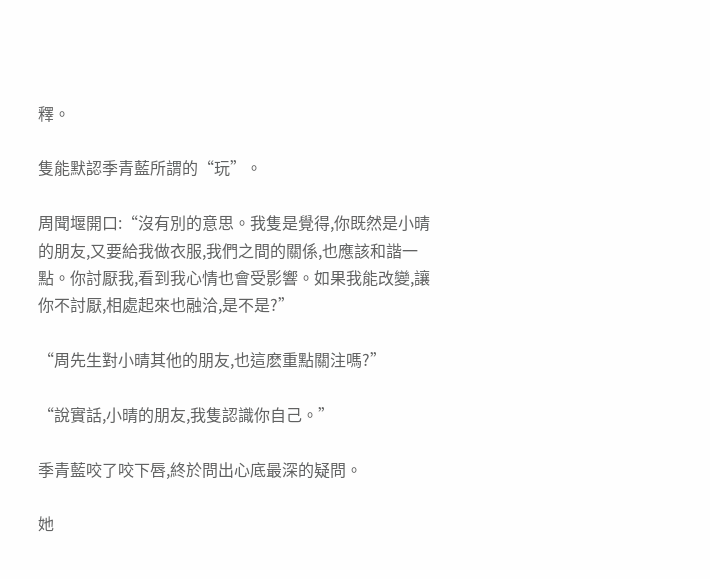釋。

隻能默認季青藍所謂的“玩”。

周聞堰開口:“沒有別的意思。我隻是覺得,你既然是小晴的朋友,又要給我做衣服,我們之間的關係,也應該和諧一點。你討厭我,看到我心情也會受影響。如果我能改變,讓你不討厭,相處起來也融洽,是不是?”

“周先生對小晴其他的朋友,也這麽重點關注嗎?”

“說實話,小晴的朋友,我隻認識你自己。”

季青藍咬了咬下唇,終於問出心底最深的疑問。

她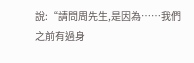說:“請問周先生,是因為……我們之前有過身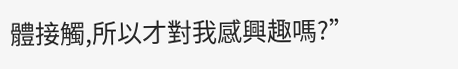體接觸,所以才對我感興趣嗎?”